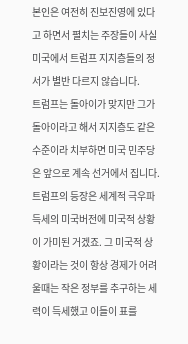본인은 여전히 진보진영에 있다고 하면서 펼치는 주장들이 사실 미국에서 트럼프 지지층들의 정서가 별반 다르지 않습니다.
트럼프는 돌아이가 맞지만 그가 돌아이라고 해서 지지층도 같은 수준이라 치부하면 미국 민주당은 앞으로 계속 선거에서 집니다. 트럼프의 등장은 세계적 극우파 득세의 미국버전에 미국적 상황이 가미된 거겠죠. 그 미국적 상황이라는 것이 항상 경제가 어려울때는 작은 정부를 추구하는 세력이 득세했고 이들이 표를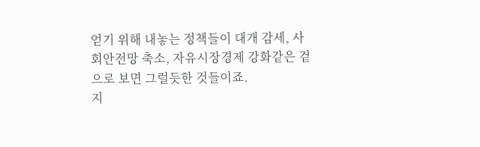얻기 위해 내놓는 정책들이 대개 감세, 사회안전망 축소, 자유시장경제 강화같은 겉으로 보면 그럴듯한 것들이죠.
지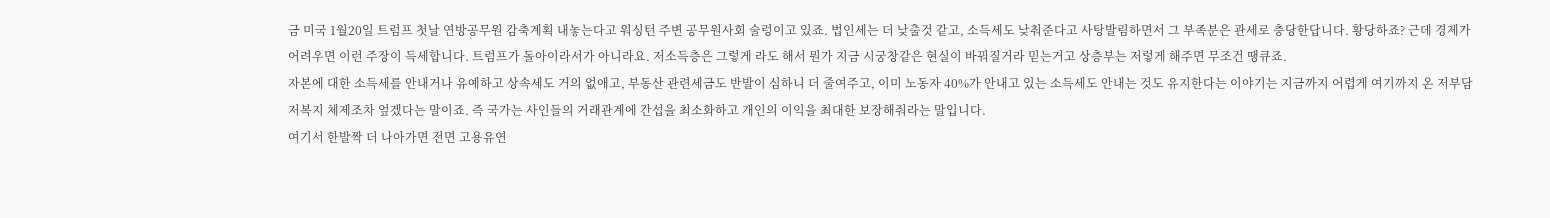금 미국 1월20일 트럼프 첫날 연방공무원 감축계획 내놓는다고 워싱턴 주변 공무원사회 술렁이고 있죠. 법인세는 더 낮출것 같고, 소득세도 낮춰준다고 사탕발림하면서 그 부족분은 관세로 충당한답니다. 황당하죠? 근데 경제가 어려우면 이런 주장이 득세합니다. 트럼프가 돌아이라서가 아니라요. 저소득층은 그렇게 라도 해서 뭔가 지금 시궁창같은 현실이 바꿔질거라 믿는거고 상층부는 저렇게 해주면 무조건 땡큐죠.
자본에 대한 소득세를 안내거나 유예하고 상속세도 거의 없애고, 부동산 관련세금도 반발이 심하니 더 줄여주고, 이미 노동자 40%가 안내고 있는 소득세도 안내는 것도 유지한다는 이야기는 지금까지 어렵게 여기까지 온 저부담 저복지 체제조차 엎겠다는 말이죠. 즉 국가는 사인들의 거래관계에 간섭을 최소화하고 개인의 이익을 최대한 보장해줘라는 말입니다.
여기서 한발짝 더 나아가면 전면 고용유연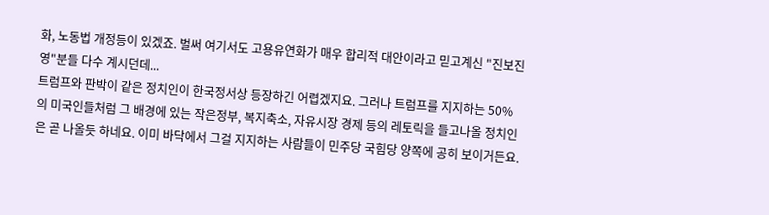화, 노동법 개정등이 있겠죠. 벌써 여기서도 고용유연화가 매우 합리적 대안이라고 믿고계신 "진보진영"분들 다수 계시던데...
트럼프와 판박이 같은 정치인이 한국정서상 등장하긴 어렵겠지요. 그러나 트럼프를 지지하는 50%의 미국인들처럼 그 배경에 있는 작은정부, 복지축소, 자유시장 경제 등의 레토릭을 들고나올 정치인은 곧 나올듯 하네요. 이미 바닥에서 그걸 지지하는 사람들이 민주당 국힘당 양쪽에 공히 보이거든요.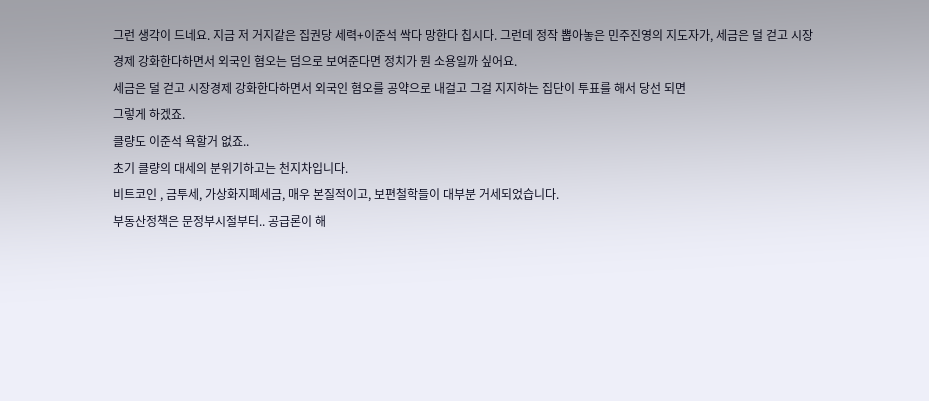그런 생각이 드네요. 지금 저 거지같은 집권당 세력+이준석 싹다 망한다 칩시다. 그런데 정작 뽑아놓은 민주진영의 지도자가, 세금은 덜 걷고 시장경제 강화한다하면서 외국인 혐오는 덤으로 보여준다면 정치가 뭔 소용일까 싶어요.
세금은 덜 걷고 시장경제 강화한다하면서 외국인 혐오를 공약으로 내걸고 그걸 지지하는 집단이 투표를 해서 당선 되면
그렇게 하겠죠.
클량도 이준석 욕할거 없죠..
초기 클량의 대세의 분위기하고는 천지차입니다.
비트코인 , 금투세, 가상화지폐세금, 매우 본질적이고, 보편철학들이 대부분 거세되었습니다.
부동산정책은 문정부시절부터.. 공급론이 해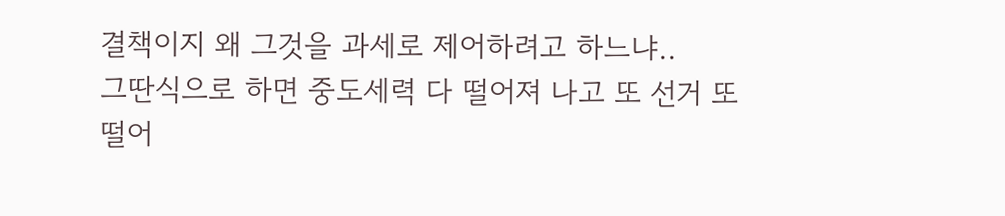결책이지 왜 그것을 과세로 제어하려고 하느냐..
그딴식으로 하면 중도세력 다 떨어져 나고 또 선거 또 떨어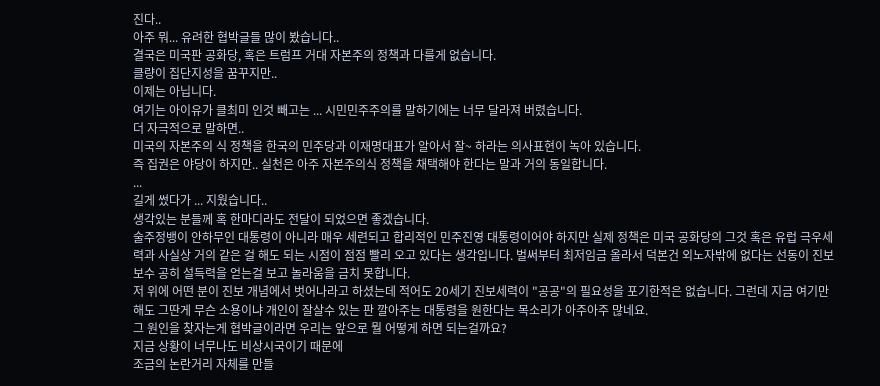진다..
아주 뭐... 유려한 협박글들 많이 봤습니다..
결국은 미국판 공화당, 혹은 트럼프 거대 자본주의 정책과 다를게 없습니다.
클량이 집단지성을 꿈꾸지만..
이제는 아닙니다.
여기는 아이유가 클최미 인것 빼고는 ... 시민민주주의를 말하기에는 너무 달라져 버렸습니다.
더 자극적으로 말하면..
미국의 자본주의 식 정책을 한국의 민주당과 이재명대표가 알아서 잘~ 하라는 의사표현이 녹아 있습니다.
즉 집권은 야당이 하지만.. 실천은 아주 자본주의식 정책을 채택해야 한다는 말과 거의 동일합니다.
...
길게 썼다가 ... 지웠습니다..
생각있는 분들께 혹 한마디라도 전달이 되었으면 좋겠습니다.
술주정뱅이 안하무인 대통령이 아니라 매우 세련되고 합리적인 민주진영 대통령이어야 하지만 실제 정책은 미국 공화당의 그것 혹은 유럽 극우세력과 사실상 거의 같은 걸 해도 되는 시점이 점점 빨리 오고 있다는 생각입니다. 벌써부터 최저임금 올라서 덕본건 외노자밖에 없다는 선동이 진보 보수 공히 설득력을 얻는걸 보고 놀라움을 금치 못합니다.
저 위에 어떤 분이 진보 개념에서 벗어나라고 하셨는데 적어도 20세기 진보세력이 "공공"의 필요성을 포기한적은 없습니다. 그런데 지금 여기만 해도 그딴게 무슨 소용이냐 개인이 잘살수 있는 판 깔아주는 대통령을 원한다는 목소리가 아주아주 많네요.
그 원인을 찾자는게 협박글이라면 우리는 앞으로 뭘 어떻게 하면 되는걸까요?
지금 상황이 너무나도 비상시국이기 때문에
조금의 논란거리 자체를 만들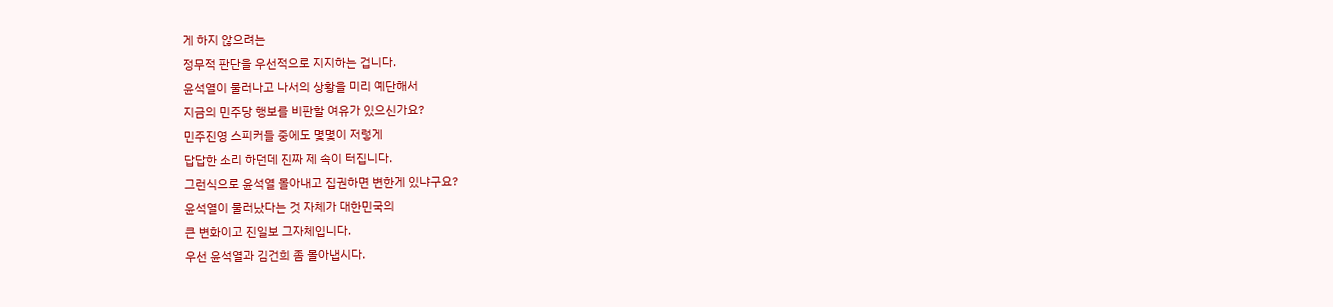게 하지 않으려는
정무적 판단을 우선적으로 지지하는 겁니다.
윤석열이 물러나고 나서의 상황을 미리 예단해서
지금의 민주당 행보를 비판할 여유가 있으신가요?
민주진영 스피커들 중에도 몇몇이 저렇게
답답한 소리 하던데 진짜 제 속이 터집니다.
그런식으로 윤석열 몰아내고 집권하면 변한게 있냐구요?
윤석열이 물러났다는 것 자체가 대한민국의
큰 변화이고 진일보 그자체입니다.
우선 윤석열과 김건희 좀 몰아냅시다.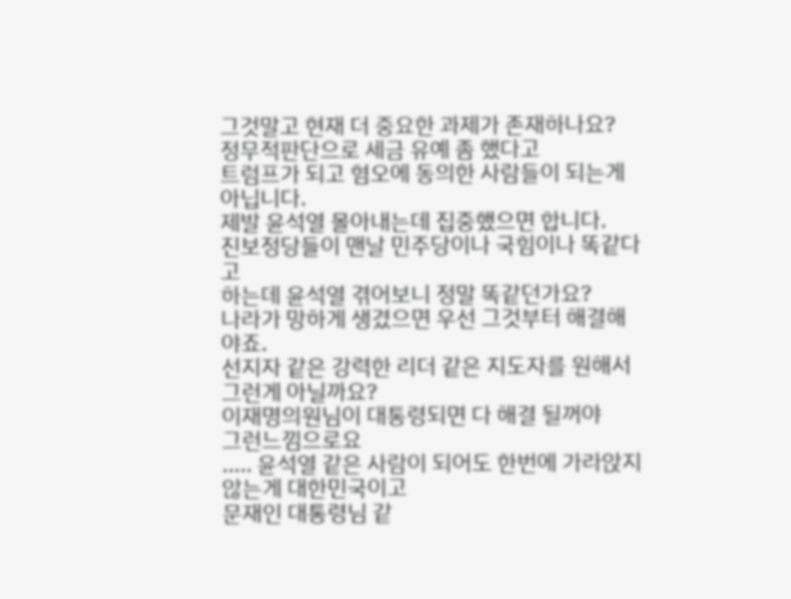그것말고 현재 더 중요한 과제가 존재하나요?
정무적판단으로 세금 유예 좀 했다고
트럼프가 되고 혐오에 동의한 사람들이 되는게 아닙니다.
제발 윤석열 몰아내는데 집중했으면 합니다.
진보정당들이 맨날 민주당이나 국힘이나 똑같다고
하는데 윤석열 겪어보니 정말 똑같던가요?
나라가 망하게 생겼으면 우선 그것부터 해결해야죠.
선지자 같은 강력한 리더 같은 지도자를 원해서 그런게 아닐까요?
이재명의원님이 대통령되면 다 해결 될꺼야
그런느낌으로요
..... 윤석열 같은 사람이 되어도 한번에 가라앉지 않는게 대한민국이고
문재인 대통령님 같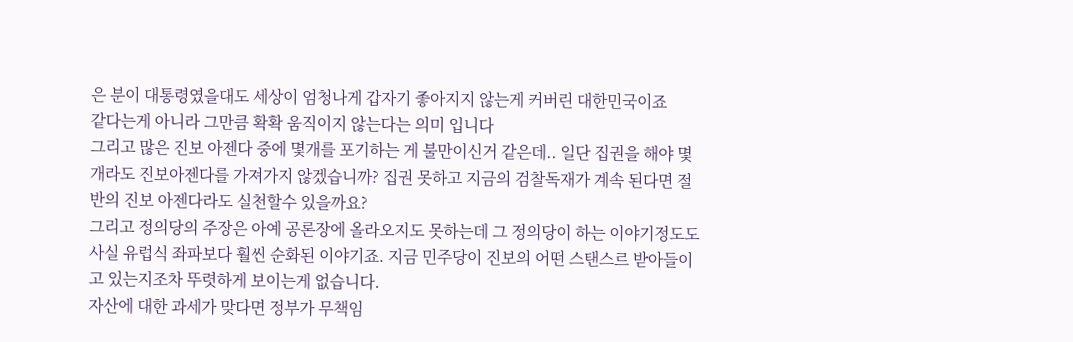은 분이 대통령였을대도 세상이 엄청나게 갑자기 좋아지지 않는게 커버린 대한민국이죠
같다는게 아니라 그만큼 확확 움직이지 않는다는 의미 입니다
그리고 많은 진보 아젠다 중에 몇개를 포기하는 게 불만이신거 같은데.. 일단 집권을 해야 몇개라도 진보아젠다를 가져가지 않겠습니까? 집권 못하고 지금의 검찰독재가 계속 된다면 절반의 진보 아젠다라도 실천할수 있을까요?
그리고 정의당의 주장은 아예 공론장에 올라오지도 못하는데 그 정의당이 하는 이야기정도도 사실 유럽식 좌파보다 훨씬 순화된 이야기죠. 지금 민주당이 진보의 어떤 스탠스르 받아들이고 있는지조차 뚜렷하게 보이는게 없습니다.
자산에 대한 과세가 맞다면 정부가 무책임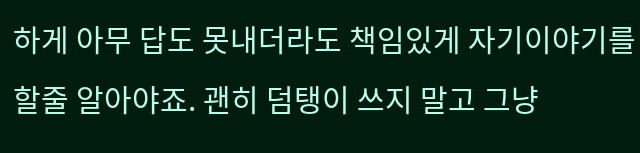하게 아무 답도 못내더라도 책임있게 자기이야기를 할줄 알아야죠. 괜히 덤탱이 쓰지 말고 그냥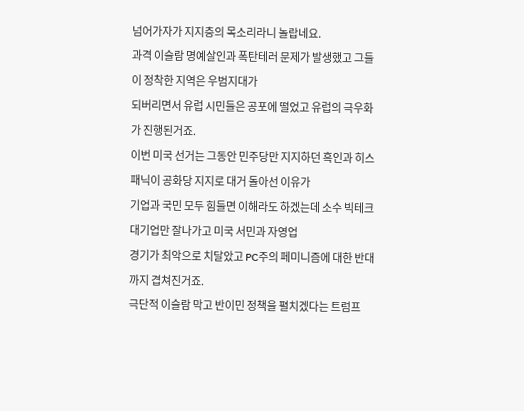넘어가자가 지지층의 목소리라니 놀랍네요.
과격 이슬람 명예살인과 폭탄테러 문제가 발생했고 그들이 정착한 지역은 우범지대가
되버리면서 유럽 시민들은 공포에 떨었고 유럽의 극우화가 진행된거죠.
이번 미국 선거는 그동안 민주당만 지지하던 흑인과 히스패닉이 공화당 지지로 대거 돌아선 이유가
기업과 국민 모두 힘들면 이해라도 하겠는데 소수 빅테크 대기업만 잘나가고 미국 서민과 자영업
경기가 최악으로 치달았고 PC주의 페미니즘에 대한 반대까지 겹쳐진거죠.
극단적 이슬람 막고 반이민 정책을 펼치겠다는 트럼프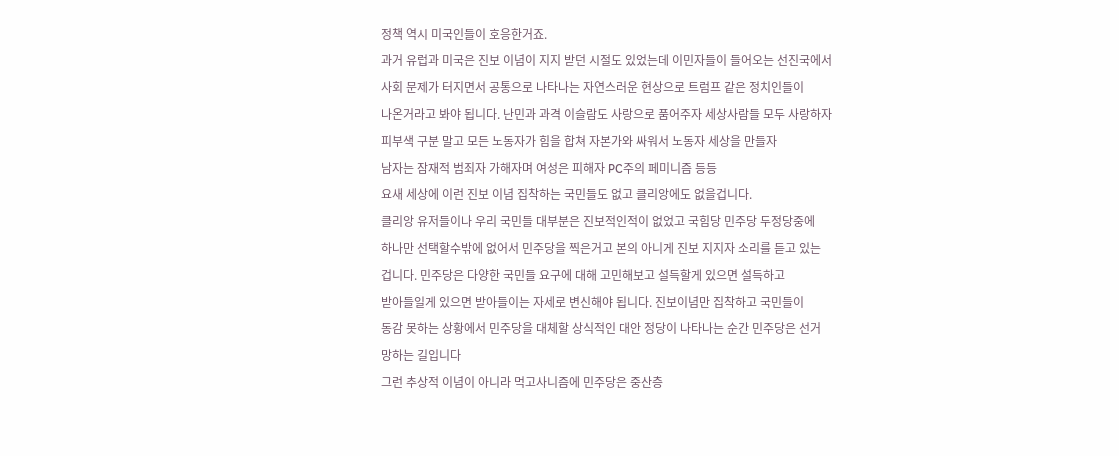정책 역시 미국인들이 호응한거죠.
과거 유럽과 미국은 진보 이념이 지지 받던 시절도 있었는데 이민자들이 들어오는 선진국에서
사회 문제가 터지면서 공통으로 나타나는 자연스러운 현상으로 트럼프 같은 정치인들이
나온거라고 봐야 됩니다. 난민과 과격 이슬람도 사랑으로 품어주자 세상사람들 모두 사랑하자
피부색 구분 말고 모든 노동자가 힘을 합쳐 자본가와 싸워서 노동자 세상을 만들자
남자는 잠재적 범죄자 가해자며 여성은 피해자 PC주의 페미니즘 등등
요새 세상에 이런 진보 이념 집착하는 국민들도 없고 클리앙에도 없을겁니다.
클리앙 유저들이나 우리 국민들 대부분은 진보적인적이 없었고 국힘당 민주당 두정당중에
하나만 선택할수밖에 없어서 민주당을 찍은거고 본의 아니게 진보 지지자 소리를 듣고 있는
겁니다. 민주당은 다양한 국민들 요구에 대해 고민해보고 설득할게 있으면 설득하고
받아들일게 있으면 받아들이는 자세로 변신해야 됩니다. 진보이념만 집착하고 국민들이
동감 못하는 상황에서 민주당을 대체할 상식적인 대안 정당이 나타나는 순간 민주당은 선거
망하는 길입니다
그런 추상적 이념이 아니라 먹고사니즘에 민주당은 중산층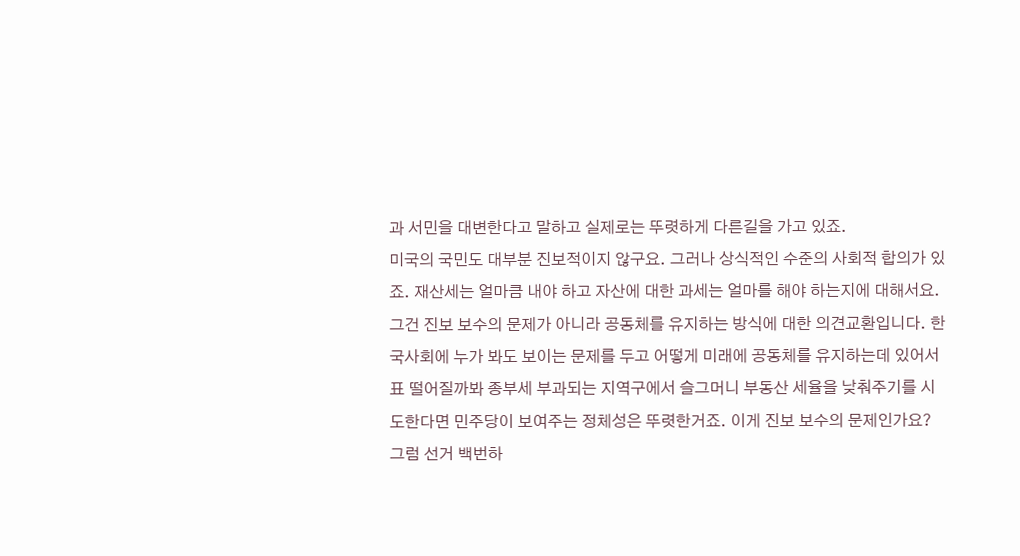과 서민을 대변한다고 말하고 실제로는 뚜렷하게 다른길을 가고 있죠.
미국의 국민도 대부분 진보적이지 않구요. 그러나 상식적인 수준의 사회적 합의가 있죠. 재산세는 얼마큼 내야 하고 자산에 대한 과세는 얼마를 해야 하는지에 대해서요. 그건 진보 보수의 문제가 아니라 공동체를 유지하는 방식에 대한 의견교환입니다. 한국사회에 누가 봐도 보이는 문제를 두고 어떻게 미래에 공동체를 유지하는데 있어서 표 떨어질까봐 종부세 부과되는 지역구에서 슬그머니 부동산 세율을 낮춰주기를 시도한다면 민주당이 보여주는 정체성은 뚜렷한거죠. 이게 진보 보수의 문제인가요? 그럼 선거 백번하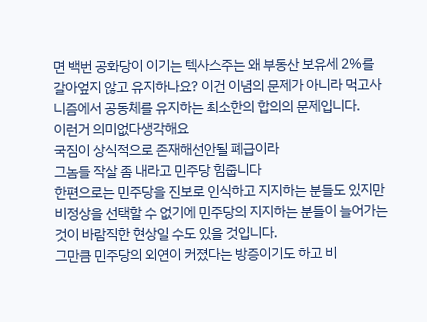면 백번 공화당이 이기는 텍사스주는 왜 부동산 보유세 2%를 갈아엎지 않고 유지하나요? 이건 이념의 문제가 아니라 먹고사니즘에서 공동체를 유지하는 최소한의 합의의 문제입니다.
이런거 의미없다생각해요
국짐이 상식적으로 존재해선안될 폐급이라
그놈들 작살 좀 내라고 민주당 힘줍니다
한편으로는 민주당을 진보로 인식하고 지지하는 분들도 있지만 비정상을 선택할 수 없기에 민주당의 지지하는 분들이 늘어가는 것이 바람직한 현상일 수도 있을 것입니다.
그만큼 민주당의 외연이 커졌다는 방증이기도 하고 비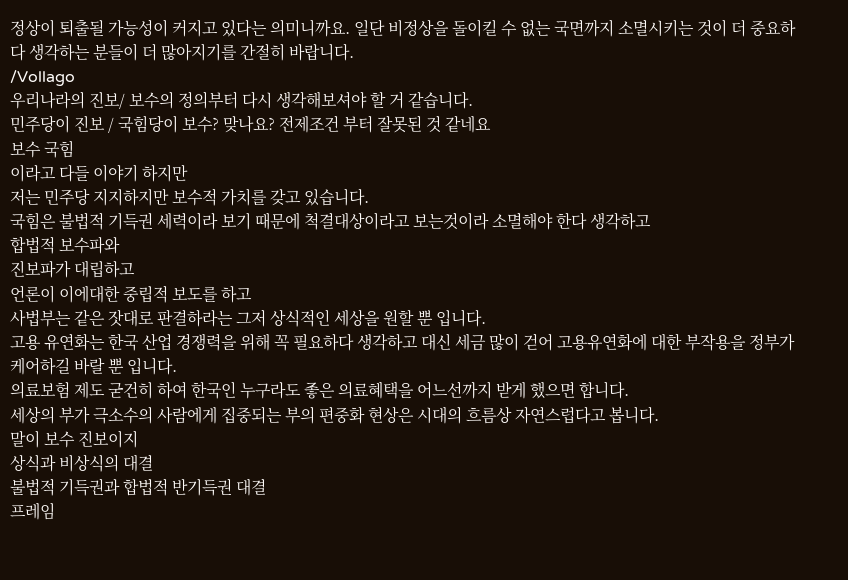정상이 퇴출될 가능성이 커지고 있다는 의미니까요. 일단 비정상을 돌이킬 수 없는 국면까지 소멸시키는 것이 더 중요하다 생각하는 분들이 더 많아지기를 간절히 바랍니다.
/Vollago
우리나라의 진보/ 보수의 정의부터 다시 생각해보셔야 할 거 같습니다.
민주당이 진보 / 국힘당이 보수? 맞나요? 전제조건 부터 잘못된 것 같네요
보수 국힘
이라고 다들 이야기 하지만
저는 민주당 지지하지만 보수적 가치를 갖고 있습니다.
국힘은 불법적 기득권 세력이라 보기 때문에 척결대상이라고 보는것이라 소멸해야 한다 생각하고
합법적 보수파와
진보파가 대립하고
언론이 이에대한 중립적 보도를 하고
사법부는 같은 잣대로 판결하라는 그저 상식적인 세상을 원할 뿐 입니다.
고용 유연화는 한국 산업 경쟁력을 위해 꼭 필요하다 생각하고 대신 세금 많이 걷어 고용유연화에 대한 부작용을 정부가 케어하길 바랄 뿐 입니다.
의료보험 제도 굳건히 하여 한국인 누구라도 좋은 의료혜택을 어느선까지 받게 했으면 합니다.
세상의 부가 극소수의 사람에게 집중되는 부의 편중화 현상은 시대의 흐름상 자연스럽다고 봅니다.
말이 보수 진보이지
상식과 비상식의 대결
불법적 기득권과 합법적 반기득권 대결
프레임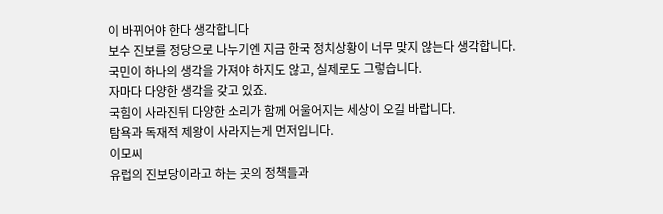이 바뀌어야 한다 생각합니다
보수 진보를 정당으로 나누기엔 지금 한국 정치상황이 너무 맞지 않는다 생각합니다.
국민이 하나의 생각을 가져야 하지도 않고, 실제로도 그렇습니다.
자마다 다양한 생각을 갖고 있죠.
국힘이 사라진뒤 다양한 소리가 함께 어울어지는 세상이 오길 바랍니다.
탐욕과 독재적 제왕이 사라지는게 먼저입니다.
이모씨
유럽의 진보당이라고 하는 곳의 정책들과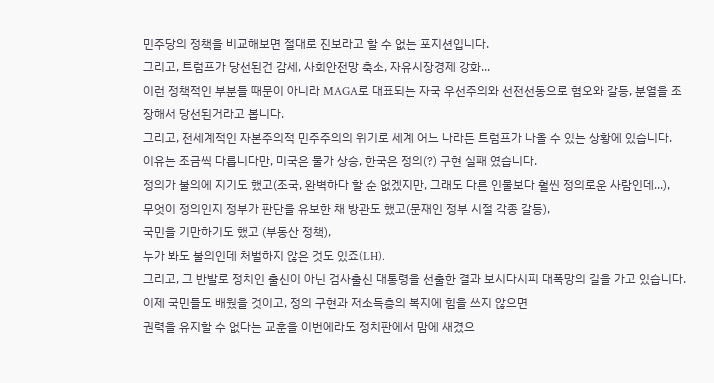민주당의 정책을 비교해보면 절대로 진보라고 할 수 없는 포지션입니다.
그리고, 트럼프가 당선된건 감세, 사회안전망 축소, 자유시장경제 강화...
이런 정책적인 부분들 때문이 아니라 MAGA로 대표되는 자국 우선주의와 선전선동으로 혐오와 갈등, 분열을 조장해서 당선된거라고 봅니다.
그리고, 전세계적인 자본주의적 민주주의의 위기로 세계 어느 나라든 트럼프가 나올 수 있는 상황에 있습니다.
이유는 조금씩 다릅니다만, 미국은 물가 상승, 한국은 정의(?) 구현 실패 였습니다.
정의가 불의에 지기도 했고(조국, 완벽하다 할 순 없겠지만, 그래도 다른 인물보다 훨씬 정의로운 사람인데...),
무엇이 정의인지 정부가 판단을 유보한 채 방관도 했고(문재인 정부 시절 각종 갈등),
국민을 기만하기도 했고 (부동산 정책),
누가 봐도 불의인데 처벌하지 않은 것도 있죠(LH).
그리고, 그 반발로 정치인 출신이 아닌 검사출신 대통령을 선출한 결과 보시다시피 대폭망의 길을 가고 있습니다.
이제 국민들도 배웠을 것이고, 정의 구현과 저소득층의 복지에 힘을 쓰지 않으면
권력을 유지할 수 없다는 교훈을 이번에라도 정치판에서 맘에 새겼으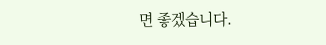면 좋겠습니다.